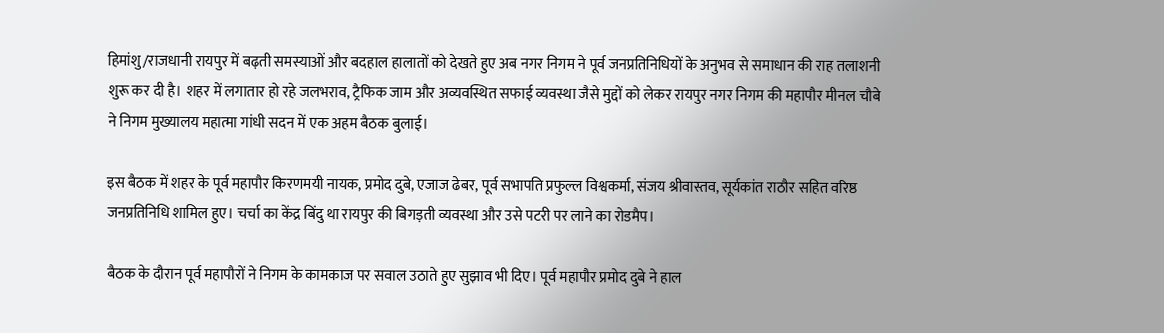हिमांशु/राजधानी रायपुर में बढ़ती समस्याओं और बदहाल हालातों को देखते हुए अब नगर निगम ने पूर्व जनप्रतिनिधियों के अनुभव से समाधान की राह तलाशनी शुरू कर दी है। शहर में लगातार हो रहे जलभराव, ट्रैफिक जाम और अव्यवस्थित सफाई व्यवस्था जैसे मुद्दों को लेकर रायपुर नगर निगम की महापौर मीनल चौबे ने निगम मुख्यालय महात्मा गांधी सदन में एक अहम बैठक बुलाई।

इस बैठक में शहर के पूर्व महापौर किरणमयी नायक, प्रमोद दुबे, एजाज ढेबर, पूर्व सभापति प्रफुल्ल विश्वकर्मा, संजय श्रीवास्तव, सूर्यकांत राठौर सहित वरिष्ठ जनप्रतिनिधि शामिल हुए। चर्चा का केंद्र बिंदु था रायपुर की बिगड़ती व्यवस्था और उसे पटरी पर लाने का रोडमैप।

बैठक के दौरान पूर्व महापौरों ने निगम के कामकाज पर सवाल उठाते हुए सुझाव भी दिए। पूर्व महापौर प्रमोद दुबे ने हाल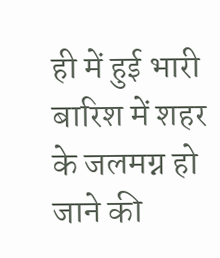ही में हुई भारी बारिश में शहर के जलमग्न हो जाने की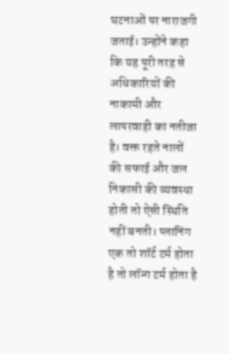घटनाओं पर नाराजगी जताई। उन्होंने कहा कि यह पूरी तरह से अधिकारियों की नाकामी और लापरवाही का नतीजा है। वक्त रहते नालों की सफाई और जल निकासी की व्यवस्था होती तो ऐसी स्थिति नहीं बनती। प्लानिंग एक तो शॉर्ट टर्म होता है तो लॉन्ग टर्म होता है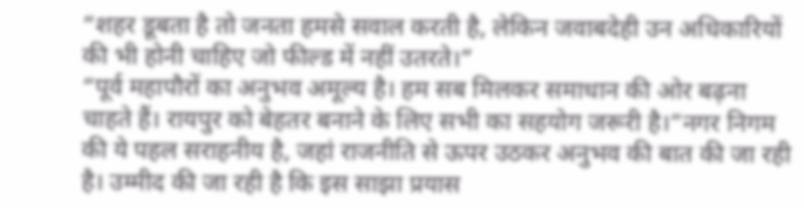“शहर डूबता है तो जनता हमसे सवाल करती है, लेकिन जवाबदेही उन अधिकारियों की भी होनी चाहिए जो फील्ड में नहीं उतरते।”
“पूर्व महापौरों का अनुभव अमूल्य है। हम सब मिलकर समाधान की ओर बढ़ना चाहते हैं। रायपुर को बेहतर बनाने के लिए सभी का सहयोग जरूरी है।”नगर निगम की ये पहल सराहनीय है, जहां राजनीति से ऊपर उठकर अनुभव की बात की जा रही है। उम्मीद की जा रही है कि इस साझा प्रयास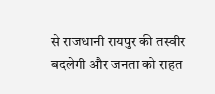से राजधानी रायपुर की तस्वीर बदलेगी और जनता को राहत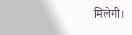मिलेगी।